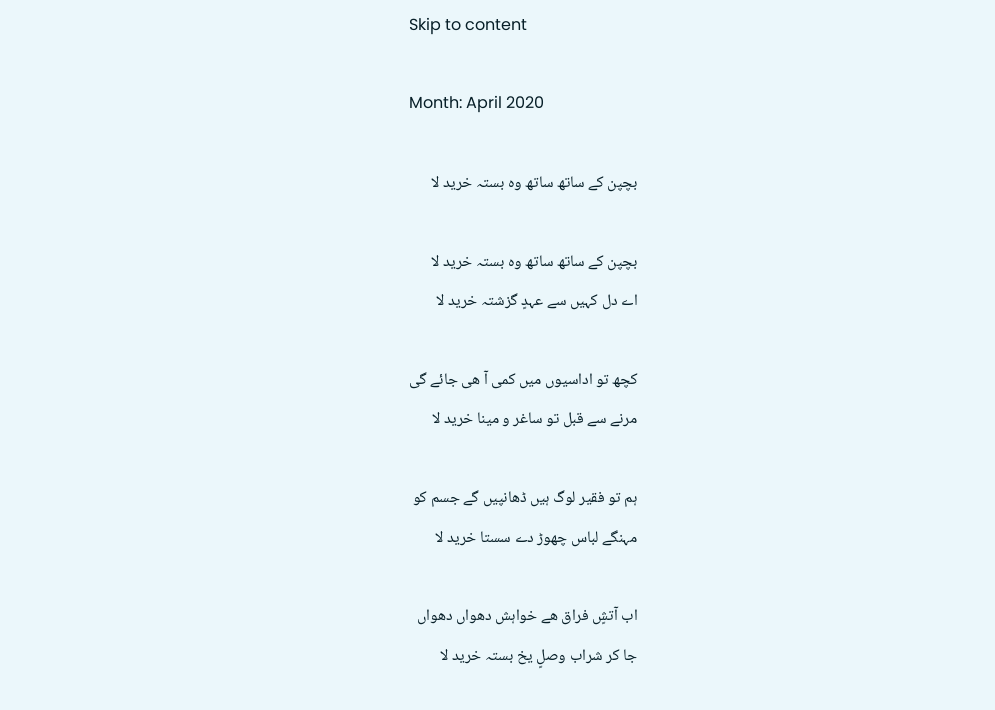Skip to content

Month: April 2020

بچپن کے ساتھ ساتھ وہ بستہ خرید لا

بچپن کے ساتھ ساتھ وہ بستہ خرید لا
اے دل کہیں سے عہدٍ گزشتہ خرید لا

کچھ تو اداسیوں میں کمی آ ھی جائے گی
مرنے سے قبل تو ساغر و مینا خرید لا

ہم تو فقیر لوگ ہیں ڈھانپیں گے جسم کو
مہنگے لباس چھوڑ دے سستا خرید لا

اب آتشٍ فراق ھے خواہش دھواں دھواں
جا کر شراب وصلٍ یخ بستہ خرید لا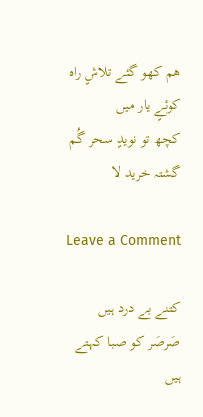ھم کھو گئے تلاشٍ راہ کوئےٍ یار میں
کچھ تو نویدٍ سحر گُم گشتہ خرید لا

Leave a Comment

کتنے بے درد ہیں صَرصَر کو صبا کہتے ہیں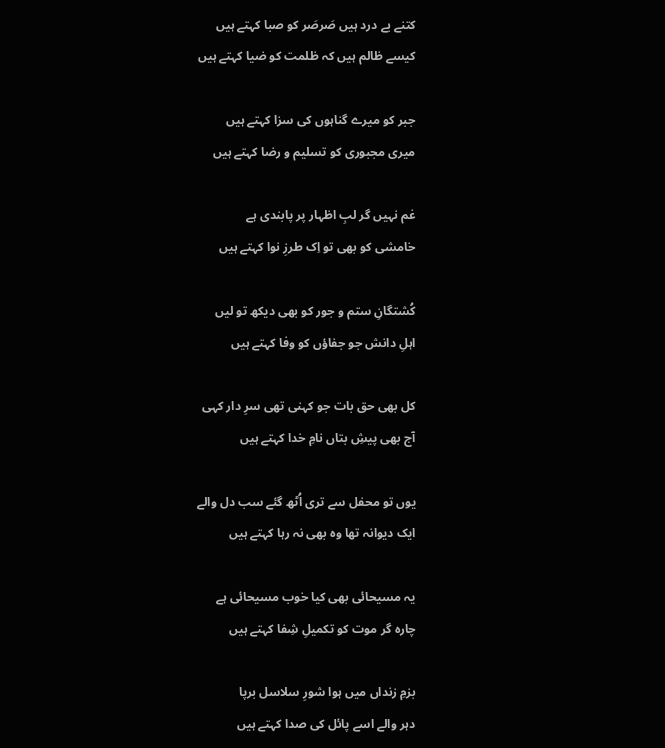کتنے بے درد ہیں صَرصَر کو صبا کہتے ہیں
کیسے ظالم ہیں کہ ظلمت کو ضیا کہتے ہیں

جبر کو میرے گناہوں کی سزا کہتے ہیں
میری مجبوری کو تسلیم و رضا کہتے ہیں

غم نہیں گر لبِ اظہار پر پابندی ہے
خامشی کو بھی تو اِک طرزِ نوا کہتے ہیں

کُشتگانِ ستم و جور کو بھی دیکھ تو لیں
اہلِ دانش جو جفاؤں کو وفا کہتے ہیں

کل بھی حق بات جو کہنی تھی سرِ دار کہی
آج بھی پیشِ بتاں نامِ خدا کہتے ہیں

یوں تو محفل سے تری اُٹھ گئے سب دل والے
ایک دیوانہ تھا وہ بھی نہ رہا کہتے ہیں

یہ مسیحائی بھی کیا خوب مسیحائی ہے
چارہ گر موت کو تکمیلِ شِفا کہتے ہیں

بزمِ زنداں میں ہوا شورِ سلاسل برپا
دہر والے اسے پائل کی صدا کہتے ہیں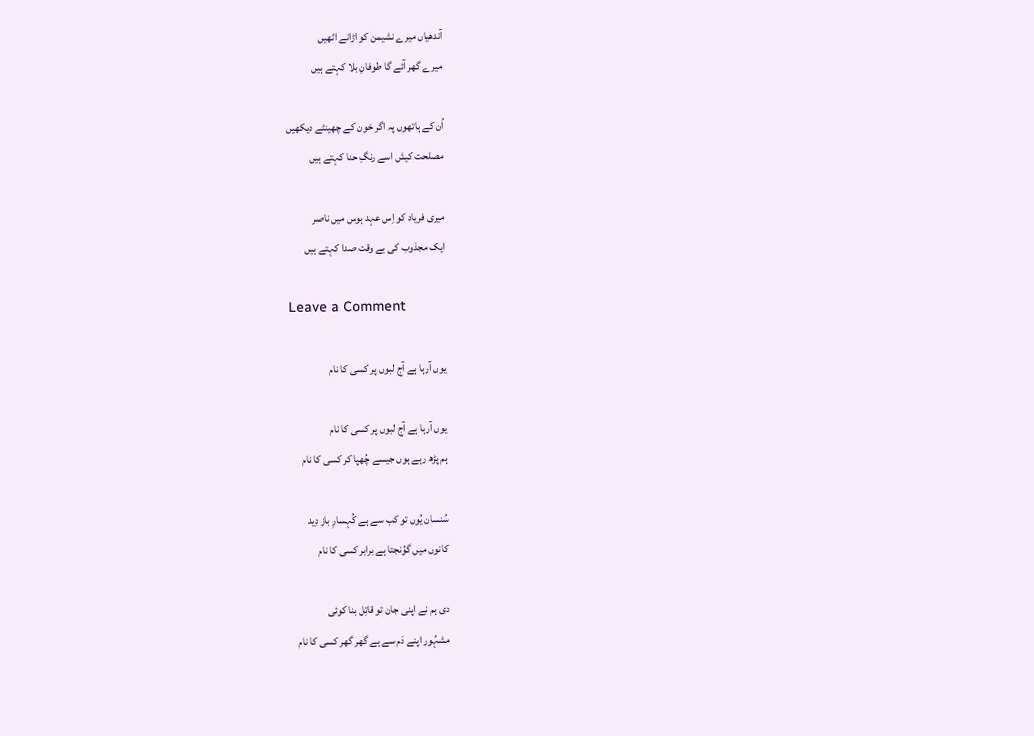آندھیاں میرے نشیمن کو اڑانے اٹھیں
میرے گھر آئے گا طوفانِ بلا کہتے ہیں

اُن کے ہاتھوں پہ اگر خون کے چھینٹے دیکھیں
مصلحت کیش اسے رنگِ حنا کہتے ہیں

میری فریاد کو اِس عہد ہوس میں ناصر
ایک مجذوب کی بے وقت صدا کہتے ہیں

Leave a Comment

یوں آرہا ہے آج لبوں پر کسی کا نام

یوں آرہا ہے آج لبوں پر کسی کا نام
ہم پڑھ رہے ہوں جیسے چُھپا کر کسی کا نام

سُنسان یُوں تو کب سے ہے کُہسارِ باز دِید
کانوں میں گوُنجتا ہے برابر کسی کا نام

دی ہم نے اپنی جان تو قاتِل بنا کوئی
مشہُور اپنے دَم سے ہے گھر گھر کسی کا نام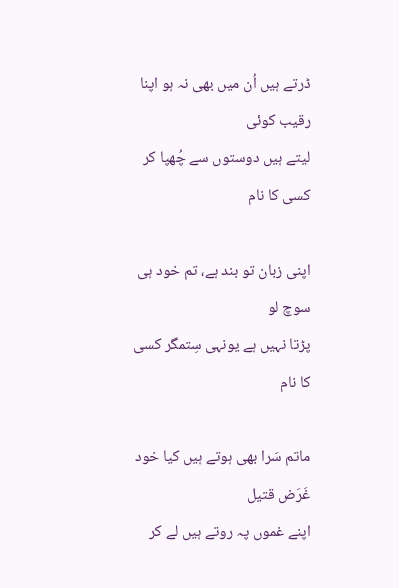ڈرتے ہیں اُن میں بھی نہ ہو اپنا رقیب کوئی
لیتے ہیں دوستوں سے چُھپا کر کسی کا نام

اپنی زبان تو بند ہے، تم خود ہی سوچ لو
پڑتا نہیں ہے یونہی سِتمگر کسی کا نام

ماتم سَرا بھی ہوتے ہیں کیا خود غَرَض قتیل
اپنے غموں پہ روتے ہیں لے کر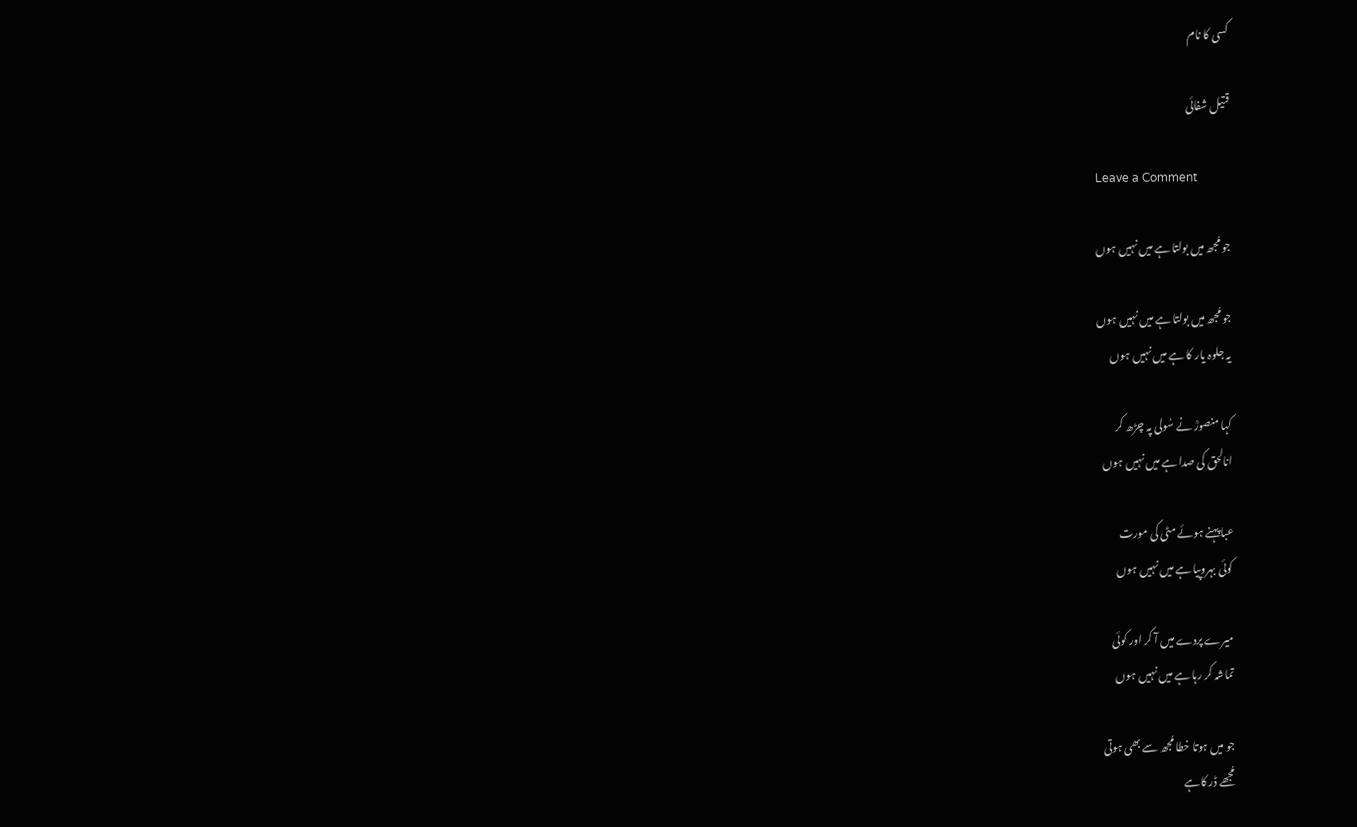کسی کا نام

قتیل شفائی

Leave a Comment

جو مُجھ میں بولتا ہے میں نہیں ہوں

جو مُجھ میں بولتا ہے میں نہیں ہوں
یہ جلوہ یار کا ہے میں نہیں ہوں

کہا منصورؒ نے سُولی پہ چڑھ کر
انالحق کی صدا ہے میں نہیں ہوں

عبا پہنے ہوئے مٹی کی مورت
کوئی بہروپیا ہے میں نہیں ہوں

میرے پردے میں آ کر اور کوئی
تماشہ کر رہا ہے میں نہیں ہوں

جو میں ہوتا خطا مُجھ سے بھی ہوتی
مُجھے ڈر کاہے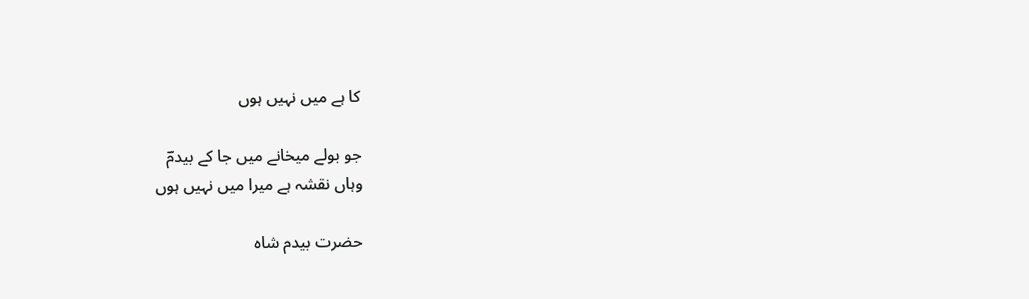کا ہے میں نہیں ہوں

جو بولے میخانے میں جا کے بیدمؔ
وہاں نقشہ ہے میرا میں نہیں ہوں

حضرت بیدم شاہ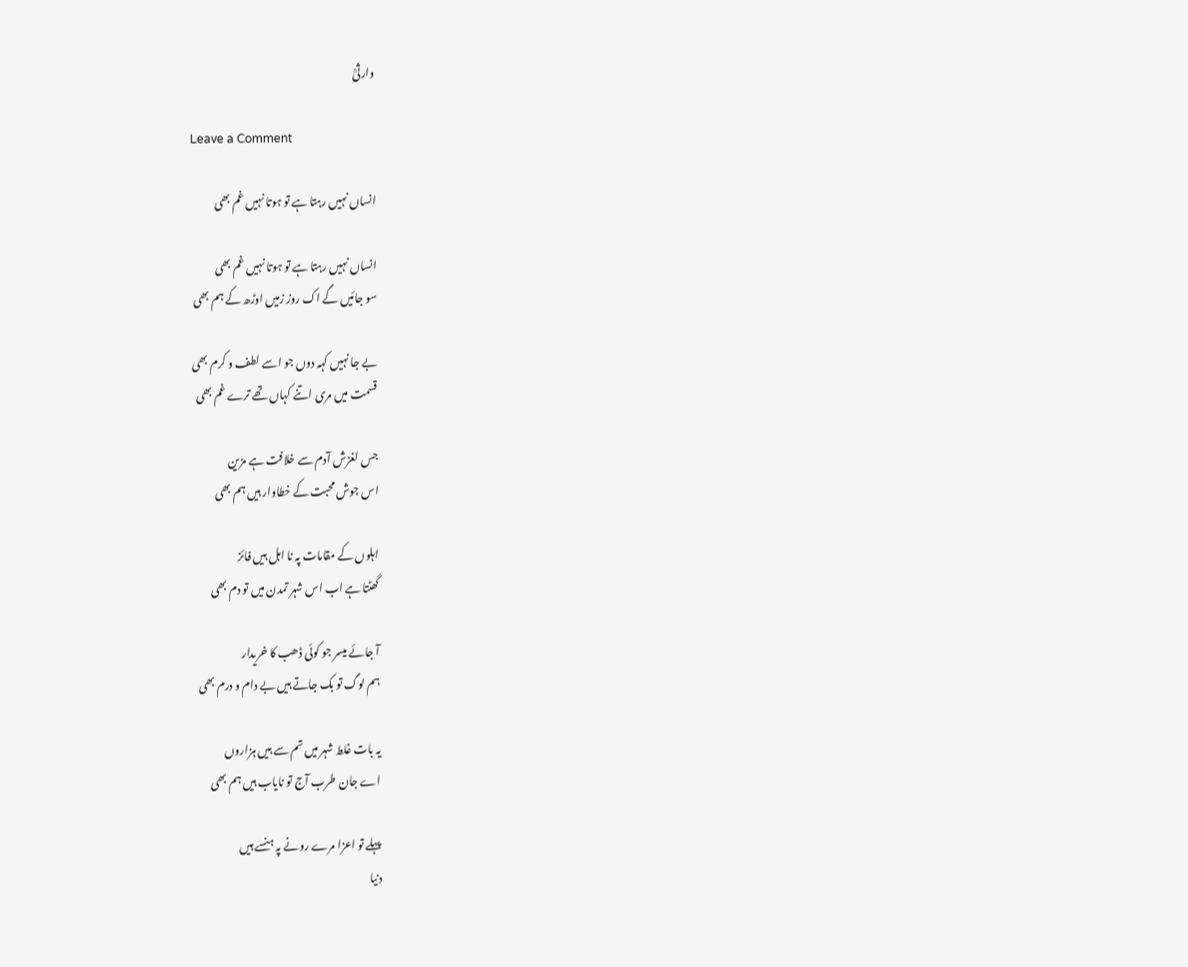وارثیؒ

Leave a Comment

انساں نہیں رہتا ہے تو ہوتا نہیں غم بھی

انساں نہیں رہتا ہے تو ہوتا نہیں غم بھی
سو جائیں گے اک روز زمیں اوڑھ کے ہم بھی

بے جا نہیں کہہ دوں جو اسے لطف و کرم بھی
قسمت میں مری اتنے کہاں تھے ترے غم بھی

جس لغزش آدم سے خلافت ہے مزین
اس جوش محبت کے خطاوار ہیں ہم بھی

اہلوں کے مقامات پہ نا اہل ہیں فائز
گھٹتا ہے اب اس شہر تمدن میں تو دم بھی

آ جائے میسر جو کوئی ڈھب کا خریدار
ہم لوگ تو بک جاتے ہیں بے دام و درم بھی

یہ بات غلط شہر میں تم سے ہیں ہزاروں
اے جان طرب آج تو نایاب ہیں ہم بھی

پہلے تو اعزا مرے رونے پہ ہنسے ہیں
دنیا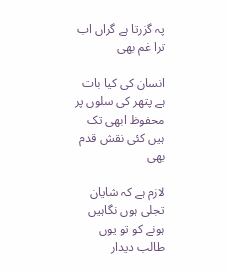پہ گزرتا ہے گراں اب ترا غم بھی

انسان کی کیا بات ہے پتھر کی سلوں پر
محفوظ ابھی تک ہیں کئی نقش قدم بھی

لازم ہے کہ شایان تجلی ہوں نگاہیں
ہونے کو تو یوں طالب دیدار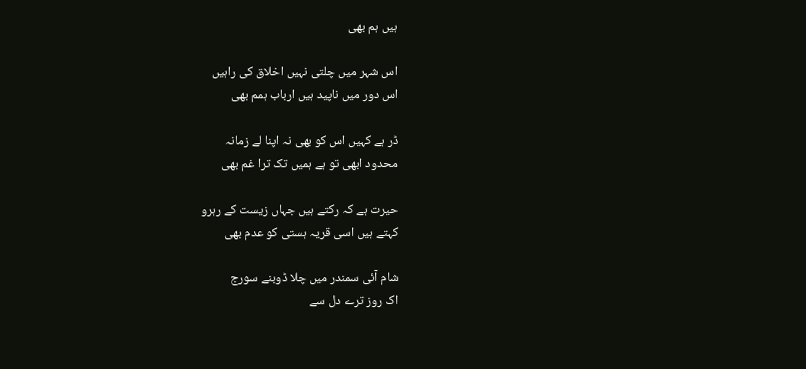ہیں ہم بھی

اس شہر میں چلتی نہیں اخلاق کی راہیں
اس دور میں ناپید ہیں ارباب ہمم بھی

ڈر ہے کہیں اس کو بھی نہ اپنا لے زمانہ
محدود ابھی تو ہے ہمیں تک ترا غم بھی

حیرت ہے کہ رکتے ہیں جہاں زیست کے رہرو
کہتے ہیں اسی قریہ ہستی کو عدم بھی

شام آئی سمندر میں چلا ڈوبنے سورج
اک روز ترے دل سے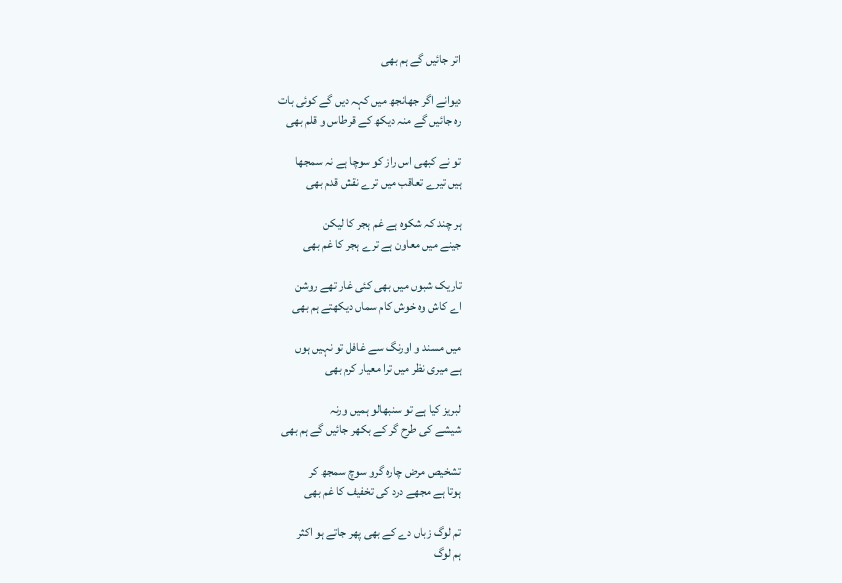اتر جائیں گے ہم بھی

دیوانے اگر جھانجھ میں کہہ دیں گے کوئی بات
رہ جائیں گے منہ دیکھ کے قرطاس و قلم بھی

تو نے کبھی اس راز کو سوچا ہے نہ سمجھا
ہیں تیرے تعاقب میں ترے نقش قدم بھی

ہر چند کہ شکوہ ہے غم ہجر کا لیکن
جینے میں معاون ہے ترے ہجر کا غم بھی

تاریک شبوں میں بھی کئی غار تھے روشن
اے کاش وہ خوش کام سماں دیکھتے ہم بھی

میں مسند و اورنگ سے غافل تو نہیں ہوں
ہے میری نظر میں ترا معیار کرم بھی

لبریز کیا ہے تو سنبھالو ہمیں ورنہ
شیشے کی طرح گر کے بکھر جائیں گے ہم بھی

تشخیص مرض چارہ گرو سوچ سمجھ کر
ہوتا ہے مجھے درد کی تخفیف کا غم بھی

تم لوگ زباں دے کے بھی پھر جاتے ہو اکثر
ہم لوگ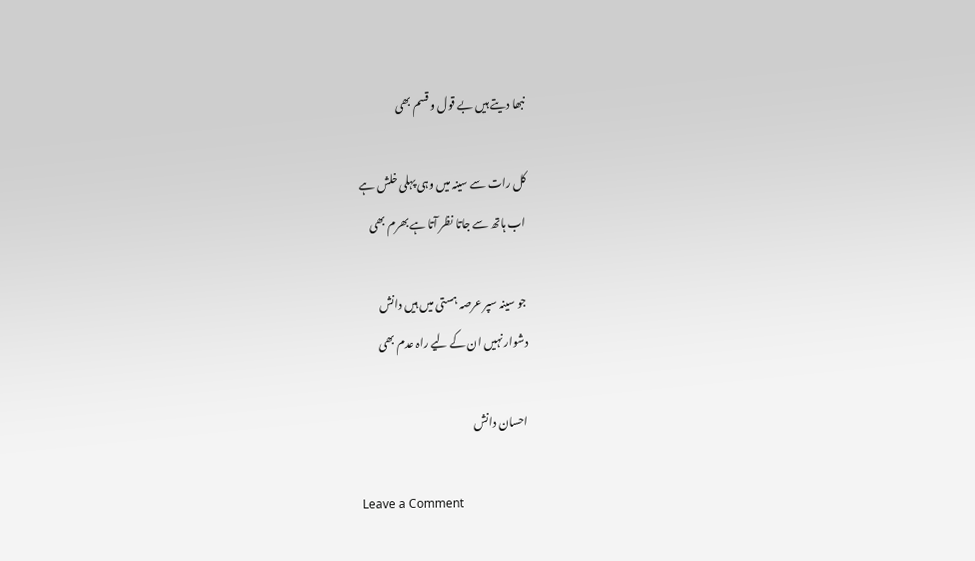نبھا دیتے ہیں بے قول و قسم بھی

کل رات سے سینہ میں وہی پہلی خلش ہے
اب ہاتھ سے جاتا نظر آتا ہے بھرم بھی

جو سینہ سپر عرصہ ہستی میں ہیں دانش
دشوار نہیں ان کے لیے راہ عدم بھی

احسان دانش

Leave a Comment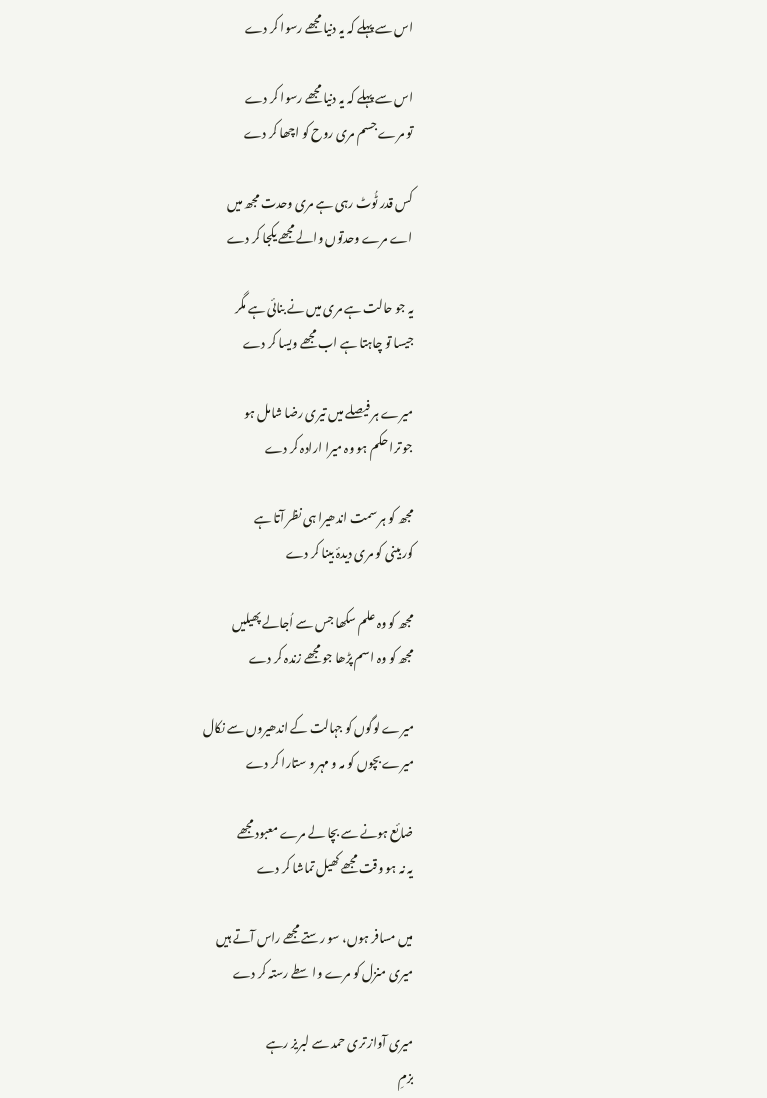اس سے پہلے کہ یہ دنیا مجھے رسوا کر دے

اس سے پہلے کہ یہ دنیا مجھے رسوا کر دے
تو مرے جسم مری روح کو اچھا کر دے

کس قدر ٹُوٹ رہی ہے مری وحدت مجھ میں
اے مرے وحدتوں والے مجھے یکجا کر دے

یہ جو حالت ہے مری میں نے بنائی ہے مگر
جیسا تو چاہتا ہے اب مجھے ویسا کر دے

میرے ہر فیصلے میں تیری رضا شامل ہو
جو ترا حکم ہو وہ میرا ارادہ کر دے

مجھ کو ہر سمت اندھیرا ہی نظر آتا ہے
کور بینی کو مری دیدۂ بینا کر دے

مجھ کو وہ علم سکھا جس سے اُجالے پھیلیں
مجھ کو وہ اسم پڑھا جو مجھے زندہ کر دے

میرے لوگوں کو جہالت کے اندھیروں سے نکال
میرے بچوں کو مہ و مہر و ستارا کر دے

ضائع ہونے سے بچا لے مرے معبود مجھے
یہ نہ ہو وقت مجھے کھیل تماشا کر دے

میں مسافر ہوں، سو رستے مجھے راس آتے ہیں
میری منزل کو مرے واسطے رستہ کر دے

میری آواز تری حمد سے لبریز رہے
بزمِ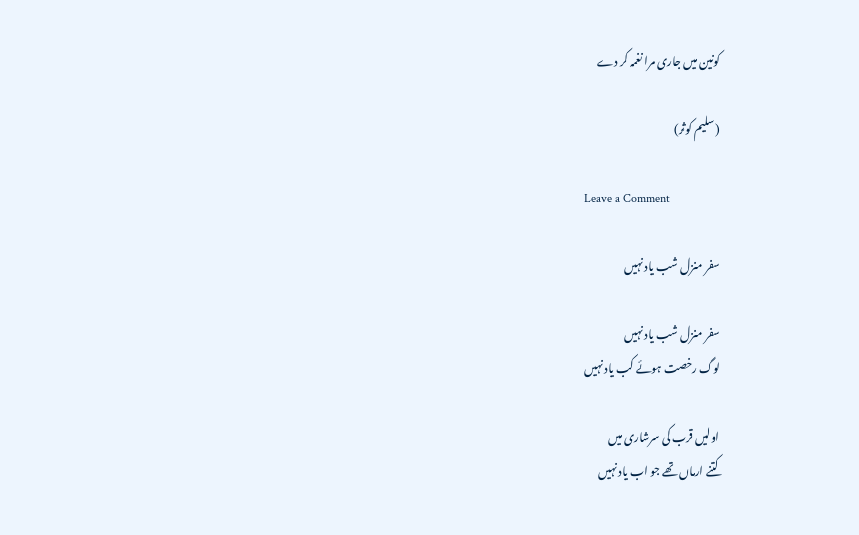کونین میں جاری مرا نغمہ کر دے

(سلیم کوثر)

Leave a Comment

سفر منزل شب یاد نہیں

سفر منزل شب یاد نہیں
لوگ رخصت ہوئے کب یاد نہیں

اولیں قرب کی سرشاری میں
کتنے ارماں تھے جو اب یاد نہیں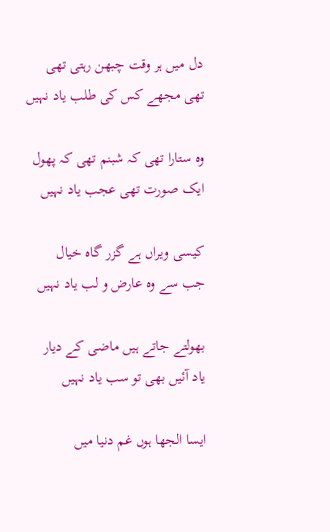دل میں ہر وقت چبھن رہتی تھی
تھی مجھے کس کی طلب یاد نہیں

وہ ستارا تھی کہ شبنم تھی کہ پھول
ایک صورت تھی عجب یاد نہیں

کیسی ویراں ہے گزر گاہ خیال
جب سے وہ عارض و لب یاد نہیں

بھولتے جاتے ہیں ماضی کے دیار
یاد آئیں بھی تو سب یاد نہیں

ایسا الجھا ہوں غم دنیا میں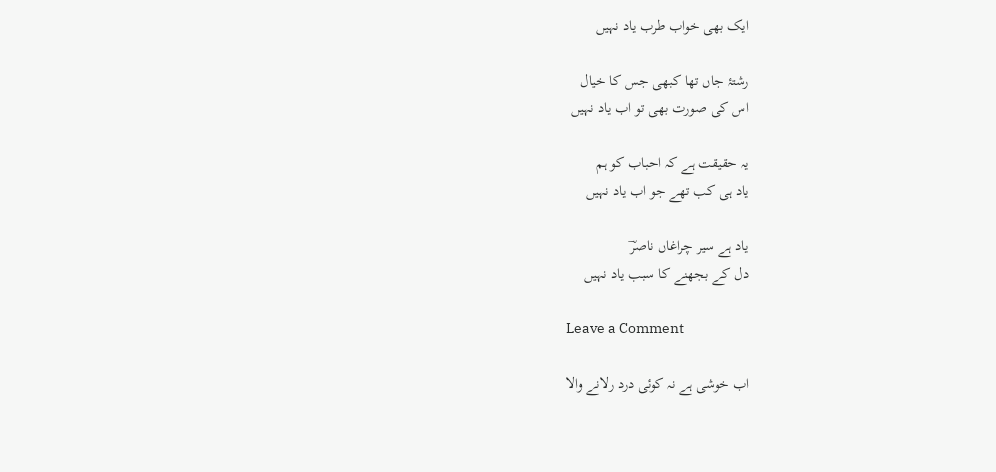ایک بھی خواب طرب یاد نہیں

رشتۂ جاں تھا کبھی جس کا خیال
اس کی صورت بھی تو اب یاد نہیں

یہ حقیقت ہے کہ احباب کو ہم
یاد ہی کب تھے جو اب یاد نہیں

یاد ہے سیر چراغاں ناصرؔ
دل کے بجھنے کا سبب یاد نہیں

Leave a Comment

اب خوشی ہے نہ کوئی درد رلانے والا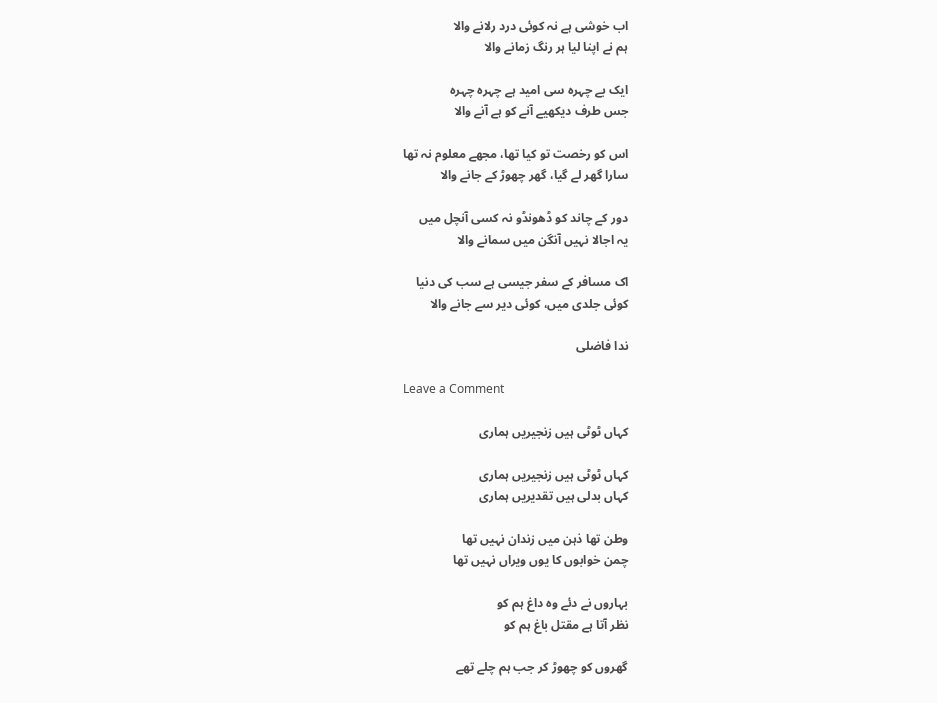اب خوشی ہے نہ کوئی درد رلانے والا
ہم نے اپنا لیا ہر رنگ زمانے والا

ایک بے چہرہ سی امید ہے چہرہ چہرہ
جس طرف دیکھیے آنے کو ہے آنے والا

اس کو رخصت تو کیا تھا، مجھے معلوم نہ تھا
سارا گھر لے گیا، گھر چھوڑ کے جانے والا

دور کے چاند کو ڈھونڈو نہ کسی آنچل میں
یہ اجالا نہیں آنگن میں سمانے والا

اک مسافر کے سفر جیسی ہے سب کی دنیا
کوئی جلدی میں، کوئی دیر سے جانے والا

ندا فاضلی

Leave a Comment

کہاں ٹوٹی ہیں زنجیریں ہماری

کہاں ٹوٹی ہیں زنجیریں ہماری
کہاں بدلی ہیں تقدیریں ہماری

وطن تھا ذہن میں زندان نہیں تھا
چمن خوابوں کا یوں ویراں نہیں تھا

بہاروں نے دئے وہ داغ ہم کو
نظر آتا ہے مقتل باغ ہم کو

گھروں کو چھوڑ کر جب ہم چلے تھے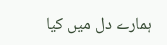ہمارے دل میں کیا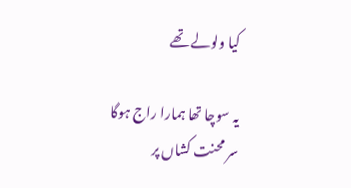کیا ولولے تھے

یہ سوچا تھا ہمارا راج ہوگا
سر محنت کشاں پر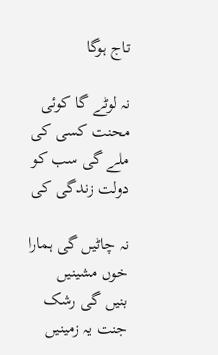تاج ہوگا

نہ لوٹے گا کوئی محنت کسی کی
ملے گی سب کو دولت زندگی کی

نہ چاٹیں گی ہمارا خوں مشینیں
بنیں گی رشک جنت یہ زمینیں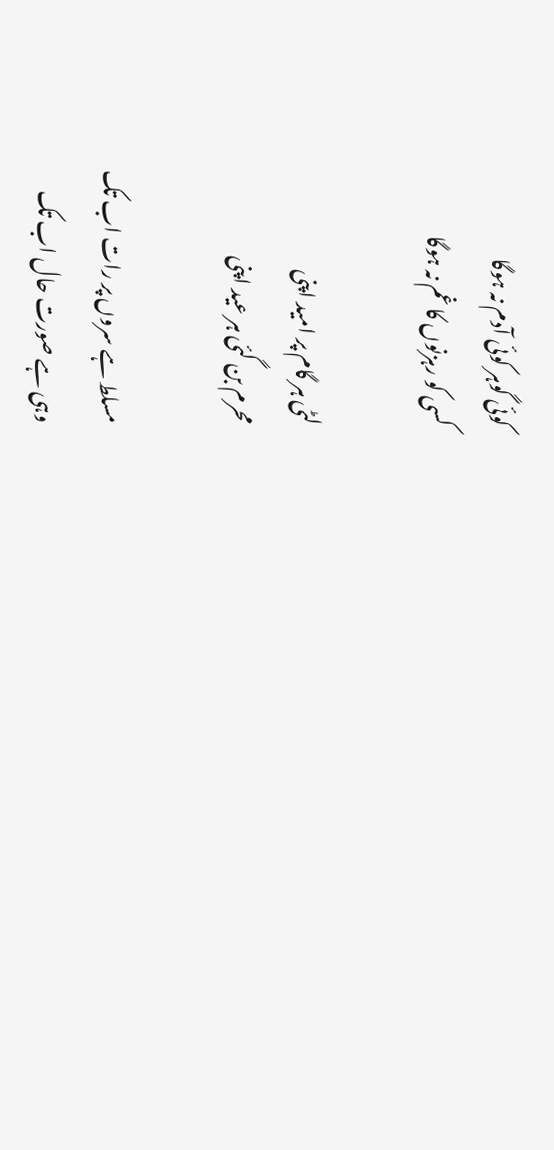کوئی گوہر کوئی آدم نہ ہوگا
کسی کو رہزنوں کا غم نہ ہوگا

لٹی ہر گام پر امید اپنی
محرم بن گئی ہر عید اپنی

مسلط ہے سروں پر رات اب تک
وہی ہے صورت حال اب تک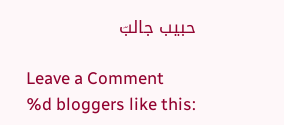حبیب جالبؔ

Leave a Comment
%d bloggers like this: